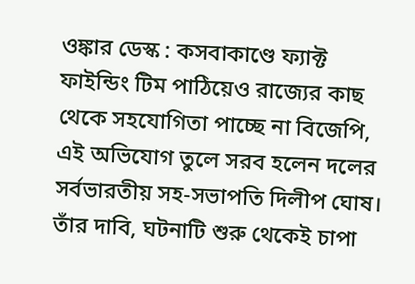ওঙ্কার ডেস্ক : কসবাকাণ্ডে ফ্যাক্ট ফাইন্ডিং টিম পাঠিয়েও রাজ্যের কাছ থেকে সহযোগিতা পাচ্ছে না বিজেপি, এই অভিযোগ তুলে সরব হলেন দলের সর্বভারতীয় সহ-সভাপতি দিলীপ ঘোষ। তাঁর দাবি, ঘটনাটি শুরু থেকেই চাপা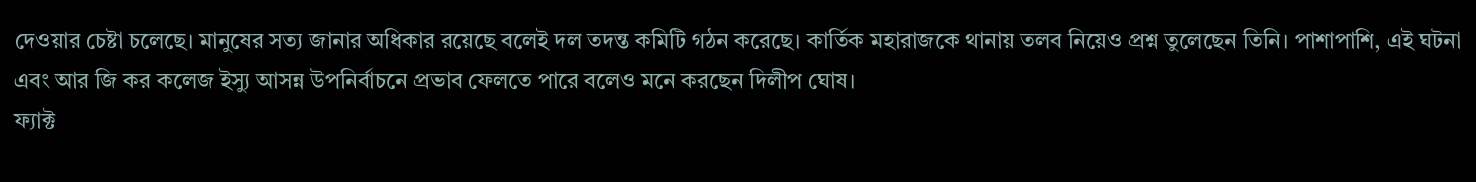দেওয়ার চেষ্টা চলেছে। মানুষের সত্য জানার অধিকার রয়েছে বলেই দল তদন্ত কমিটি গঠন করেছে। কার্তিক মহারাজকে থানায় তলব নিয়েও প্রশ্ন তুলেছেন তিনি। পাশাপাশি, এই ঘটনা এবং আর জি কর কলেজ ইস্যু আসন্ন উপনির্বাচনে প্রভাব ফেলতে পারে বলেও মনে করছেন দিলীপ ঘোষ।
ফ্যাক্ট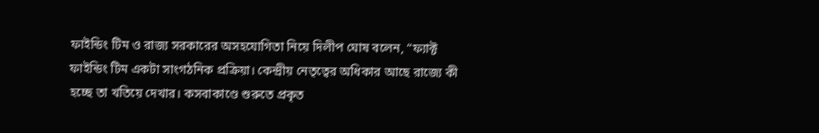ফাইন্ডিং টিম ও রাজ্য সরকারের অসহযোগিতা নিয়ে দিলীপ ঘোষ বলেন, “ফ্যাক্ট ফাইন্ডিং টিম একটা সাংগঠনিক প্রক্রিয়া। কেন্দ্রীয় নেতৃত্বের অধিকার আছে রাজ্যে কী হচ্ছে তা খতিয়ে দেখার। কসবাকাণ্ডে শুরুতে প্রকৃত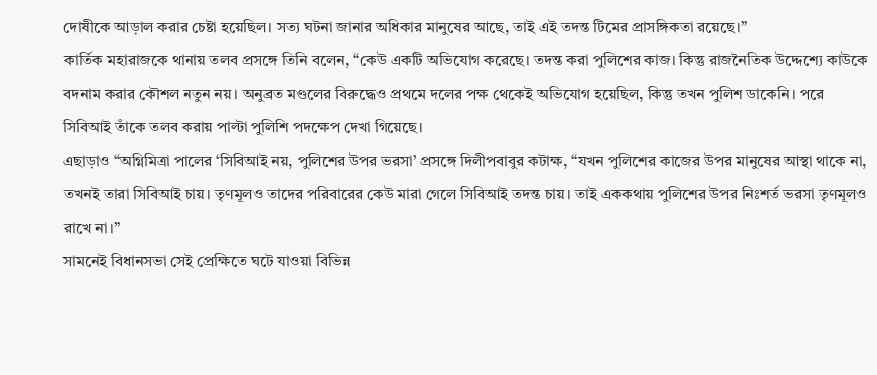দোষীকে আড়াল করার চেষ্টা হয়েছিল। সত্য ঘটনা জানার অধিকার মানুষের আছে, তাই এই তদন্ত টিমের প্রাসঙ্গিকতা রয়েছে।”
কার্তিক মহারাজকে থানায় তলব প্রসঙ্গে তিনি বলেন, “কেউ একটি অভিযোগ করেছে। তদন্ত করা পুলিশের কাজ। কিন্তু রাজনৈতিক উদ্দেশ্যে কাউকে বদনাম করার কৌশল নতুন নয়। অনুব্রত মণ্ডলের বিরুদ্ধেও প্রথমে দলের পক্ষ থেকেই অভিযোগ হয়েছিল, কিন্তু তখন পুলিশ ডাকেনি। পরে সিবিআই তাঁকে তলব করায় পাল্টা পুলিশি পদক্ষেপ দেখা গিয়েছে।
এছাড়াও “অগ্নিমিত্রা পালের ‘সিবিআই নয়, পুলিশের উপর ভরসা’ প্রসঙ্গে দিলীপবাবুর কটাক্ষ, “যখন পুলিশের কাজের উপর মানুষের আস্থা থাকে না, তখনই তারা সিবিআই চায়। তৃণমূলও তাদের পরিবারের কেউ মারা গেলে সিবিআই তদন্ত চায়। তাই এককথায় পুলিশের উপর নিঃশর্ত ভরসা তৃণমূলও রাখে না।”
সামনেই বিধানসভা সেই প্রেক্ষিতে ঘটে যাওয়া বিভিন্ন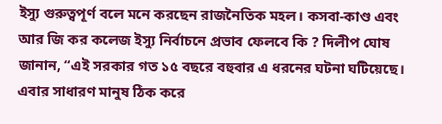ইস্যু গুরুত্বপূর্ণ বলে মনে করছেন রাজনৈতিক মহল। কসবা-কাণ্ড এবং আর জি কর কলেজ ইস্যু নির্বাচনে প্রভাব ফেলবে কি ? দিলীপ ঘোষ জানান, “এই সরকার গত ১৫ বছরে বহুবার এ ধরনের ঘটনা ঘটিয়েছে। এবার সাধারণ মানুষ ঠিক করে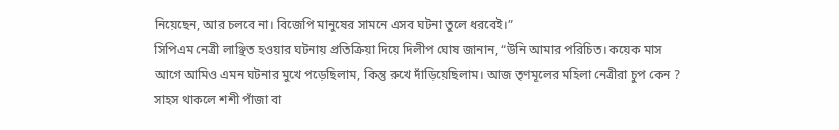নিয়েছেন, আর চলবে না। বিজেপি মানুষের সামনে এসব ঘটনা তুলে ধরবেই।”
সিপিএম নেত্রী লাঞ্ছিত হওয়ার ঘটনায় প্রতিক্রিয়া দিয়ে দিলীপ ঘোষ জানান, “উনি আমার পরিচিত। কয়েক মাস আগে আমিও এমন ঘটনার মুখে পড়েছিলাম, কিন্তু রুখে দাঁড়িয়েছিলাম। আজ তৃণমূলের মহিলা নেত্রীরা চুপ কেন ? সাহস থাকলে শশী পাঁজা বা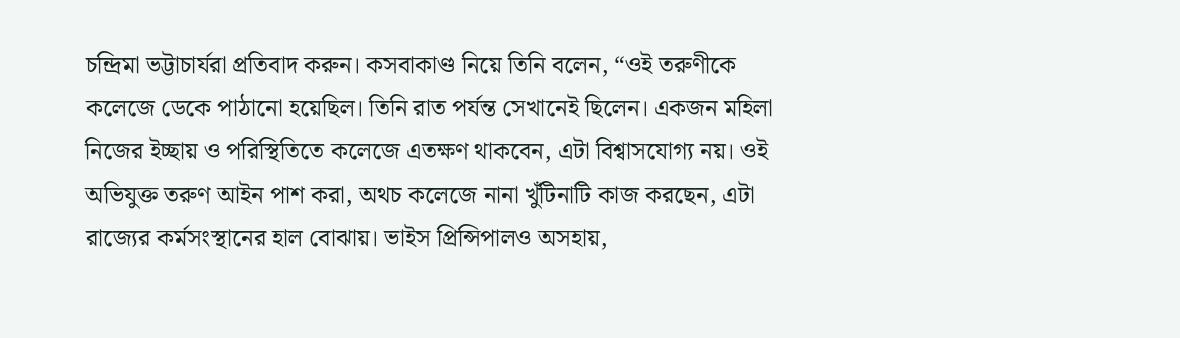চন্দ্রিমা ভট্টাচার্যরা প্রতিবাদ করুন। কসবাকাণ্ড নিয়ে তিনি বলেন, “ওই তরুণীকে কলেজে ডেকে পাঠানো হয়েছিল। তিনি রাত পর্যন্ত সেখানেই ছিলেন। একজন মহিলা নিজের ইচ্ছায় ও পরিস্থিতিতে কলেজে এতক্ষণ থাকবেন, এটা বিশ্বাসযোগ্য নয়। ওই অভিযুক্ত তরুণ আইন পাশ করা, অথচ কলেজে নানা খুঁটিনাটি কাজ করছেন, এটা রাজ্যের কর্মসংস্থানের হাল বোঝায়। ভাইস প্রিন্সিপালও অসহায়,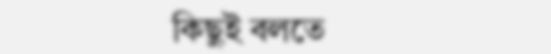কিছুই বলতে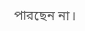পারছেন না।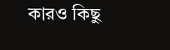কারও কিছু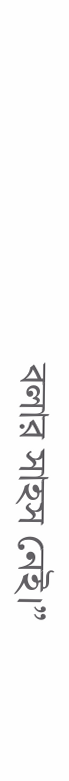বলার সাহস নেই।”